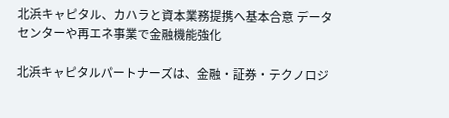北浜キャピタル、カハラと資本業務提携へ基本合意 データセンターや再エネ事業で金融機能強化

北浜キャピタルパートナーズは、金融・証券・テクノロジ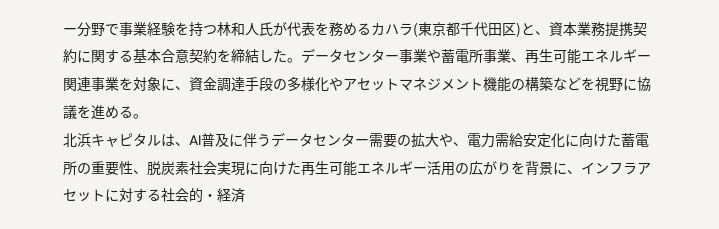ー分野で事業経験を持つ林和人氏が代表を務めるカハラ(東京都千代田区)と、資本業務提携契約に関する基本合意契約を締結した。データセンター事業や蓄電所事業、再生可能エネルギー関連事業を対象に、資金調達手段の多様化やアセットマネジメント機能の構築などを視野に協議を進める。
北浜キャピタルは、AI普及に伴うデータセンター需要の拡大や、電力需給安定化に向けた蓄電所の重要性、脱炭素社会実現に向けた再生可能エネルギー活用の広がりを背景に、インフラアセットに対する社会的・経済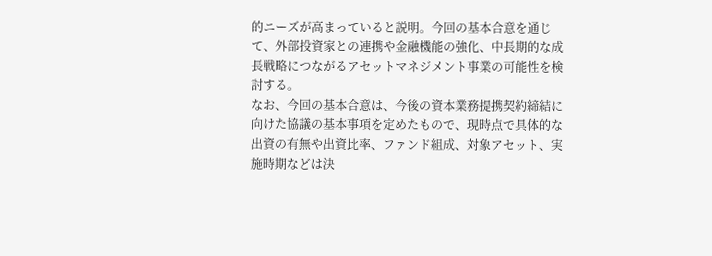的ニーズが高まっていると説明。今回の基本合意を通じて、外部投資家との連携や金融機能の強化、中長期的な成長戦略につながるアセットマネジメント事業の可能性を検討する。
なお、今回の基本合意は、今後の資本業務提携契約締結に向けた協議の基本事項を定めたもので、現時点で具体的な出資の有無や出資比率、ファンド組成、対象アセット、実施時期などは決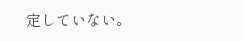定していない。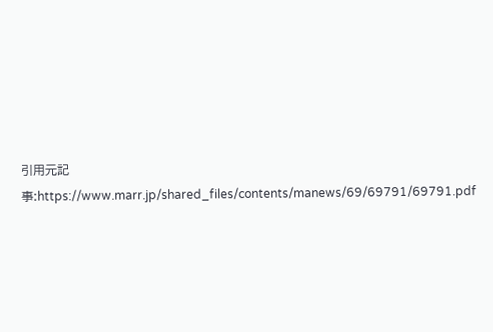引用元記事:https://www.marr.jp/shared_files/contents/manews/69/69791/69791.pdf